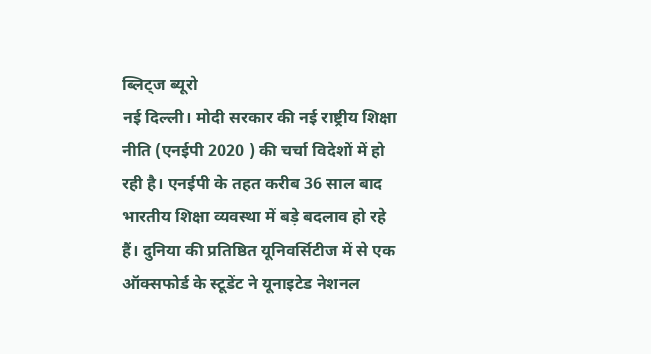ब्लिट्ज ब्यूरो
नई दिल्ली। मोदी सरकार की नई राष्ट्रीय शिक्षा नीति (एनईपी 2020 ) की चर्चा विदेशों में हो रही है। एनईपी के तहत करीब 36 साल बाद भारतीय शिक्षा व्यवस्था में बड़े बदलाव हो रहे हैं। दुनिया की प्रतिष्ठित यूनिवर्सिटीज में से एक ऑक्सफोर्ड के स्टूडेंट ने यूनाइटेड नेशनल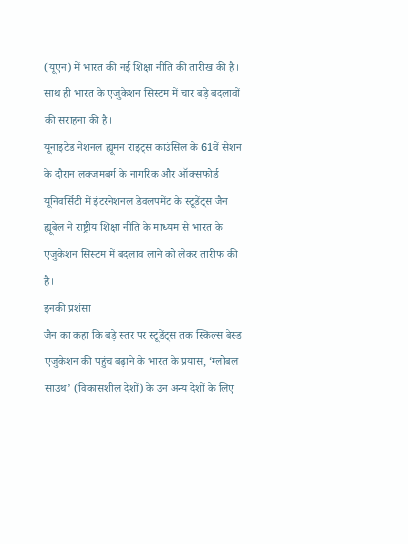(यूएन) में भारत की नई शिक्षा नीति की तारीख की है। साथ ही भारत के एजुकेशन सिस्टम में चार बड़े बदलावों की सराहना की है।
यूनाइटेड नेशनल ह्यूमन राइट्स काउंसिल के 61वें सेशन के दौरान लक्जमबर्ग के नागरिक और ऑक्सफोर्ड यूनिवर्सिटी में इंटरनेशनल डेवलपमेंट के स्टूडेंट्स जैन ह्यूबेल ने राष्ट्रीय शिक्षा नीति के माध्यम से भारत के एजुकेशन सिस्टम में बदलाव लाने को लेकर तारीफ की है।
इनकी प्रशंसा
जैन का कहा कि बड़े स्तर पर स्टूडेंट्स तक स्किल्स बेस्ड एजुकेशन की पहुंच बढ़ाने के भारत के प्रयास, ‘ग्लोबल साउथ’ (विकासशील देशों) के उन अन्य देशों के लिए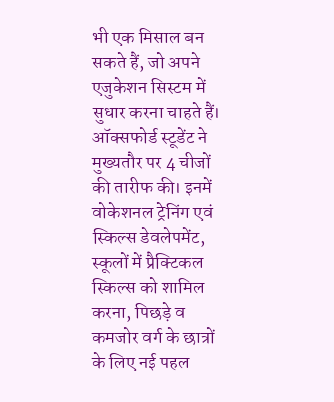भी एक मिसाल बन सकते हैं, जो अपने एजुकेशन सिस्टम में सुधार करना चाहते हैं। ऑक्सफोर्ड स्टूडेंट ने मुख्यतौर पर 4 चीजों की तारीफ की। इनमें वोकेशनल ट्रेनिंग एवं स्किल्स डेवलेपमेंट, स्कूलों में प्रैक्टिकल स्किल्स को शामिल करना, पिछड़े व कमजोर वर्ग के छात्रों के लिए नई पहल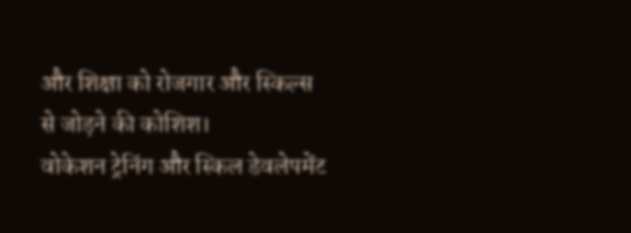और शिक्षा को रोजगार और स्किल्स से जोड़ने की कोशिश।
वोकेशन ट्रेनिंग और स्किल डेवलेपमेंट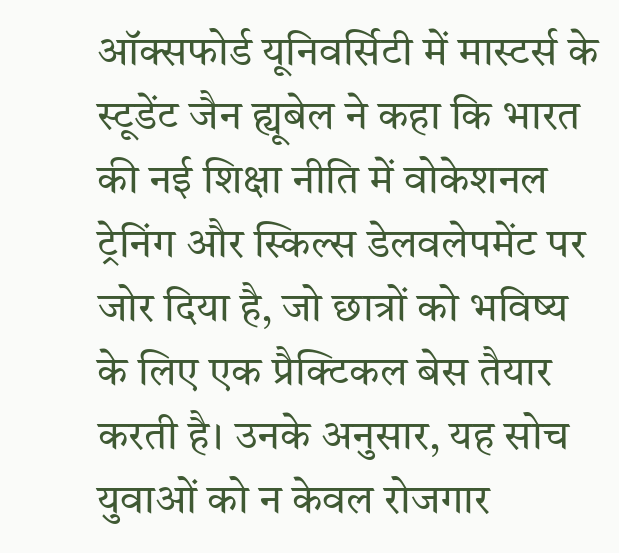ऑक्सफोर्ड यूनिवर्सिटी में मास्टर्स के स्टूडेंट जैन ह्यूबेल ने कहा कि भारत की नई शिक्षा नीति में वोकेशनल ट्रेनिंग और स्किल्स डेलवलेपमेंट पर जोर दिया है, जो छात्रों को भविष्य के लिए एक प्रैक्टिकल बेस तैयार करती है। उनके अनुसार, यह सोच युवाओं को न केवल रोजगार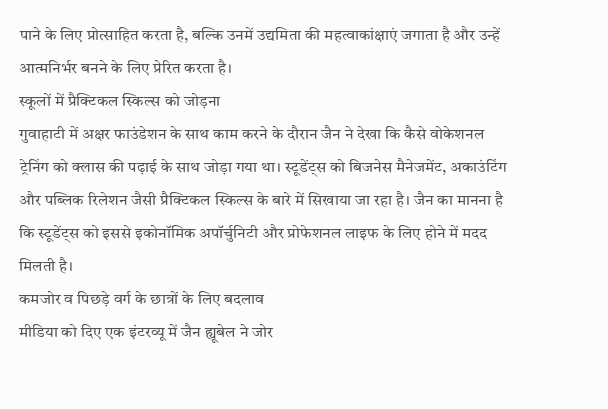पाने के लिए प्रोत्साहित करता है, बल्कि उनमें उद्यमिता की महत्वाकांक्षाएं जगाता है और उन्हें आत्मनिर्भर बनने के लिए प्रेरित करता है।
स्कूलों में प्रैक्टिकल स्किल्स को जोड़ना
गुवाहाटी में अक्षर फाउंडेशन के साथ काम करने के दौरान जैन ने देखा कि कैसे वोकेशनल ट्रेनिंग को क्लास की पढ़ाई के साथ जोड़ा गया था। स्टूडेंट्स को बिजनेस मैनेजमेंट, अकाउंटिंग और पब्लिक रिलेशन जैसी प्रैक्टिकल स्किल्स के बारे में सिखाया जा रहा है। जैन का मानना है कि स्टूडेंट्स को इससे इकोनॉमिक अपॉर्चुनिटी और प्रोफेशनल लाइफ के लिए होने में मदद मिलती है।
कमजोर व पिछड़े वर्ग के छात्रों के लिए बदलाव
मीडिया को दिए एक इंटरव्यू में जैन ह्यूबेल ने जोर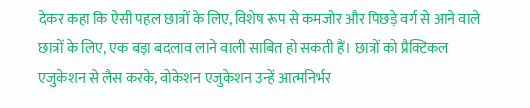देकर कहा कि ऐसी पहल छात्रों के लिए, विशेष रूप से कमजोर और पिछड़े वर्ग से आने वाले छात्रों के लिए, एक बड़ा बदलाव लाने वाली साबित हो सकती हैं। छात्रों को प्रैक्टिकल एजुकेशन से लैस करके, वोकेशन एजुकेशन उन्हें आत्मनिर्भर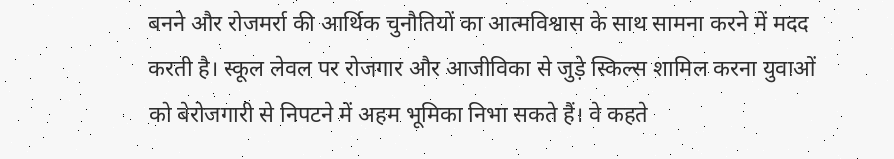बनने और रोजमर्रा की आर्थिक चुनौतियों का आत्मविश्वास के साथ सामना करने में मदद करती है। स्कूल लेवल पर रोजगार और आजीविका से जुड़े स्किल्स शामिल करना युवाओं को बेरोजगारी से निपटने में अहम भूमिका निभा सकते हैं। वे कहते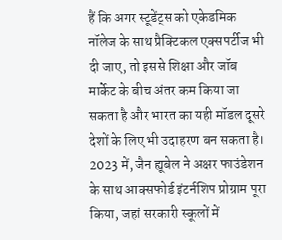हैं कि अगर स्टूडेंट्स को एकेडमिक नॉलेज के साथ प्रैक्टिकल एक्सपर्टीज भी दी जाए, तो इससे शिक्षा और जॉब मार्केट के बीच अंतर कम किया जा सकता है और भारत का यही मॉडल दूसरे देशों के लिए भी उदाहरण बन सकता है। 2023 में, जैन ह्यूबेल ने अक्षर फाउंडेशन के साथ आक्सफोर्ड इंटर्नशिप प्रोग्राम पूरा किया, जहां सरकारी स्कूलों में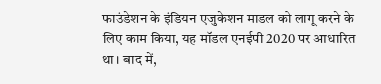फाउंडेशन के इंडियन एजुकेशन माडल को लागू करने के लिए काम किया, यह मॉडल एनईपी 2020 पर आधारित था। बाद में,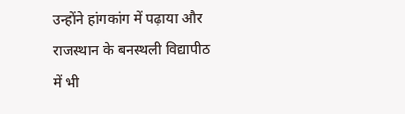उन्होंने हांगकांग में पढ़ाया और राजस्थान के बनस्थली विद्यापीठ में भी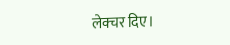लेक्चर दिए।